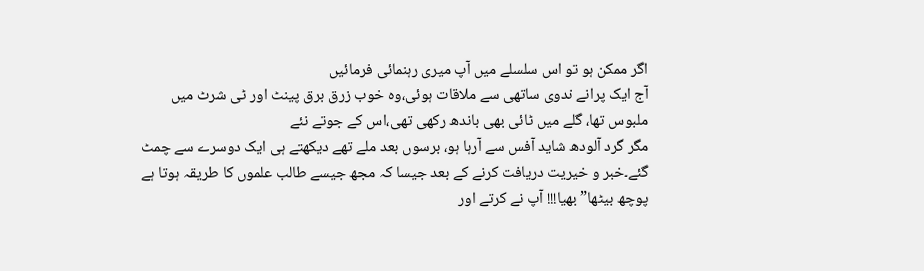اگر ممکن ہو تو اس سلسلے میں آپ میری رہنمائی فرمائیں
آج ایک پرانے ندوی ساتھی سے ملاقات ہوئی،وہ خوب زرق برق پینٹ اور ٹی شرٹ میں ملبوس تھا، گلے میں ٹائی بھی باندھ رکھی تھی،اس کے جوتے نئے
مگر گرد آلودھ شاید آفس سے آرہا ہو، برسوں بعد ملے تھے دیکھتے ہی ایک دوسرے سے چمٹ گئے۔خبر و خیریت دریافت کرنے کے بعد جیسا کہ مجھ جیسے طالب علموں کا طریقہ ہوتا ہے پوچھ بیٹھا” بھیا!!! آپ نے کرتے اور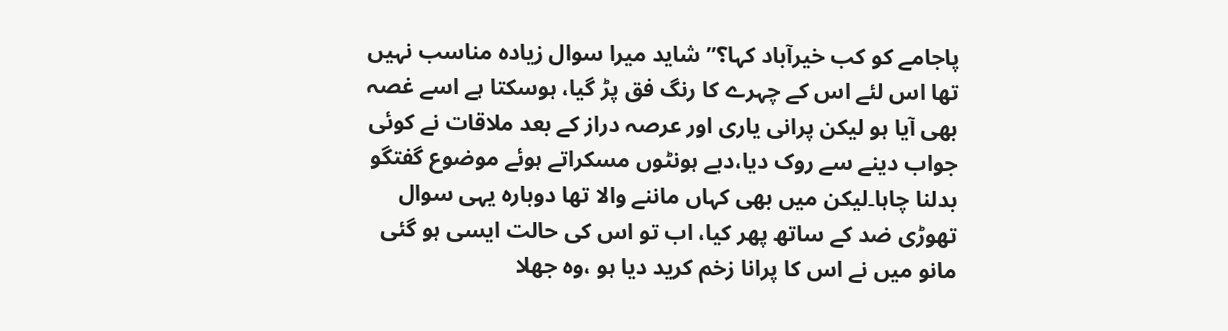پاجامے کو کب خیرآباد کہا؟” شاید میرا سوال زیادہ مناسب نہیں تھا اس لئے اس کے چہرے کا رنگ فق پڑ گیا، ہوسکتا ہے اسے غصہ بھی آیا ہو لیکن پرانی یاری اور عرصہ دراز کے بعد ملاقات نے کوئی جواب دینے سے روک دیا،دبے ہونٹوں مسکراتے ہوئے موضوع گفتگو بدلنا چاہا۔لیکن میں بھی کہاں ماننے والا تھا دوبارہ یہی سوال تھوڑی ضد کے ساتھ پھر کیا، اب تو اس کی حالت ایسی ہو گئی مانو میں نے اس کا پرانا زخم کرید دیا ہو ،وہ جھلا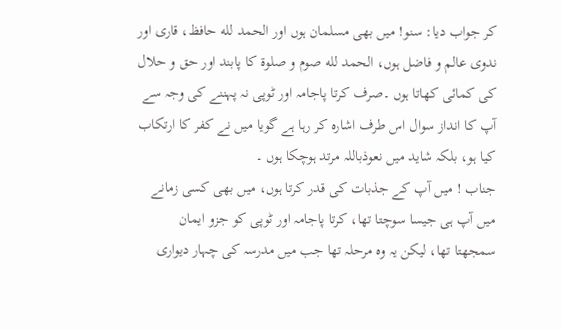کر جواب دیا: سنو! میں بھی مسلمان ہوں اور الحمد لله حافظ، قاری اور ندوی عالم و فاضل ہوں، الحمد لله صوم و صلوة کا پابند اور حق و حلال کی کمائی کھاتا ہوں ۔صرف کرتا پاجامہ اور ٹوپی نہ پہننے کی وجہ سے آپ کا انداز سوال اس طرف اشارہ کر رہا ہے گویا میں نے کفر کا ارتکاب کیا ہو، بلکہ شاید میں نعوذباللہ مرتد ہوچکا ہوں ۔
جناب ! میں آپ کے جذبات کی قدر کرتا ہوں، میں بھی کسی زمانے میں آپ ہی جیسا سوچتا تھا، کرتا پاجامہ اور ٹوپی کو جزو ایمان سمجھتا تھا، لیکن یہ وہ مرحلہ تھا جب میں مدرسہ کی چہار دیواری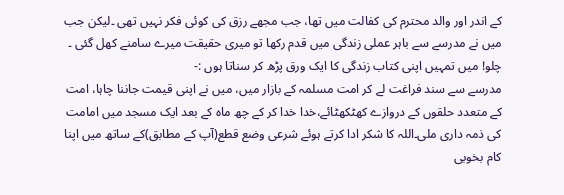کے اندر اور والد محترم کی کفالت میں تھا، جب مجھے رزق کی کوئی فکر نہیں تھی ۔لیکن جب میں نے مدرسے سے باہر عملی زندگی میں قدم رکھا تو میری حقیقت میرے سامنے کھل گئی ۔ چلو! میں تمہیں اپنی کتاب زندگی کا ایک ورق پڑھ کر سناتا ہوں :-
مدرسے سے سند فراغت لے کر امت مسلمہ کے بازار میں، میں نے اپنی قیمت جاننا چاہا، امت کے متعدد حلقوں کے دروازے کھٹکھٹائے،خدا خدا کر کے چھ ماہ کے بعد ایک مسجد میں امامت کی ذمہ داری ملی۔اللہ کا شکر ادا کرتے ہوئے شرعی وضع قطع(آپ کے مطابق)کے ساتھ میں اپنا کام بخوبی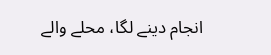انجام دینے لگا، محلے والے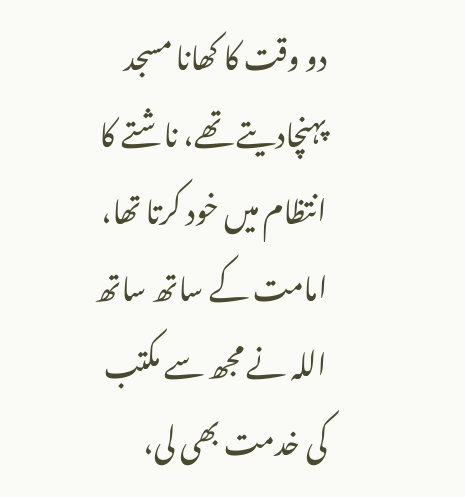دو وقت کا کھانا مسجد پہنچادیتے تھے، ناشتے کا انتظام میں خود کرتا تھا، امامت کے ساتھ ساتھ اللہ نے مجھ سے مکتب کی خدمت بھی لی،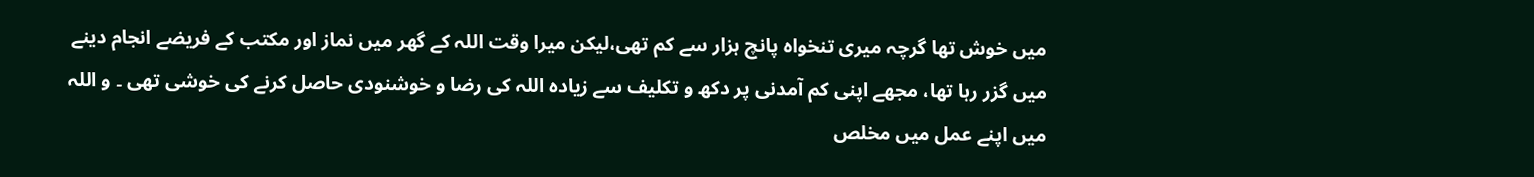میں خوش تھا گرچہ میری تنخواہ پانچ ہزار سے کم تھی،لیکن میرا وقت اللہ کے گھر میں نماز اور مکتب کے فریضے انجام دینے میں گزر رہا تھا، مجھے اپنی کم آمدنی پر دکھ و تکلیف سے زیادہ اللہ کی رضا و خوشنودی حاصل کرنے کی خوشی تھی ۔ و اللہ میں اپنے عمل میں مخلص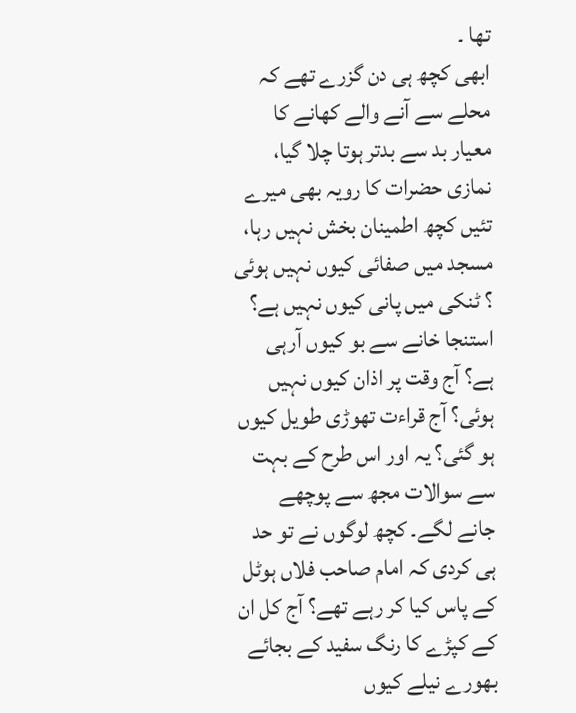تھا ۔
ابھی کچھ ہی دن گزرے تھے کہ محلے سے آنے والے کھانے کا معیار بد سے بدتر ہوتا چلا گیا، نمازی حضرات کا رویہ بھی میرے تئیں کچھ اطمینان بخش نہیں رہا، مسجد میں صفائی کیوں نہیں ہوئی ؟ ٹنکی میں پانی کیوں نہیں ہے؟ استنجا خانے سے بو کیوں آرہی ہے؟ آج وقت پر اذان کیوں نہیں ہوئی؟ آج قراءت تھوڑی طویل کیوں ہو گئی؟ یہ اور اس طرح کے بہت سے سوالات مجھ سے پوچھے جانے لگے۔ کچھ لوگوں نے تو حد ہی کردی کہ امام صاحب فلاں ہوٹل کے پاس کیا کر رہے تھے؟ آج کل ان کے کپڑے کا رنگ سفید کے بجائے بھورے نیلے کیوں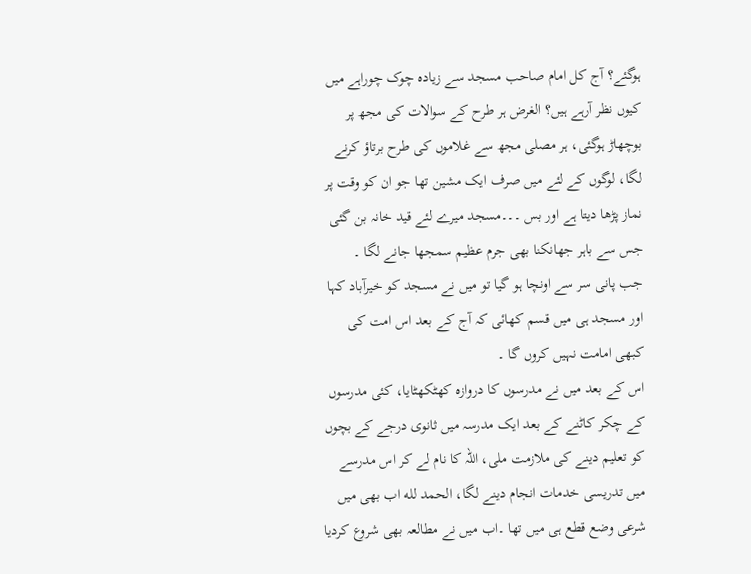ہوگئے؟ آج کل امام صاحب مسجد سے زیادہ چوک چوراہے میں کیوں نظر آرہے ہیں؟ الغرض ہر طرح کے سوالات کی مجھ پر بوچھاڑ ہوگئی، ہر مصلی مجھ سے غلاموں کی طرح برتاؤ کرنے لگا، لوگوں کے لئے میں صرف ایک مشین تھا جو ان کو وقت پر نماز پڑھا دیتا ہے اور بس ۔۔۔مسجد میرے لئے قید خانہ بن گئی جس سے باہر جھانکنا بھی جرم عظیم سمجھا جانے لگا ۔
جب پانی سر سے اونچا ہو گیا تو میں نے مسجد کو خیرآباد کہا اور مسجد ہی میں قسم کھائی کہ آج کے بعد اس امت کی کبھی امامت نہیں کروں گا ۔
اس کے بعد میں نے مدرسوں کا دروازہ کھٹکھٹایا، کئی مدرسوں کے چکر کاٹنے کے بعد ایک مدرسہ میں ثانوی درجے کے بچوں کو تعلیم دینے کی ملازمت ملی، اللہ کا نام لے کر اس مدرسے میں تدریسی خدمات انجام دینے لگا، الحمد لله اب بھی میں شرعی وضع قطع ہی میں تھا ۔اب میں نے مطالعہ بھی شروع کردیا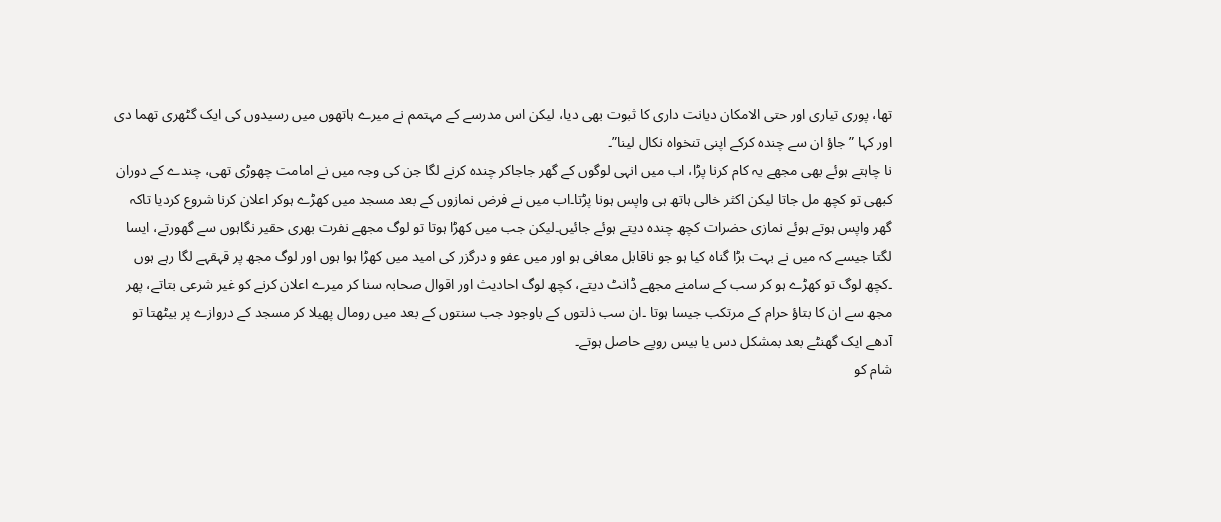تھا، پوری تیاری اور حتی الامکان دیانت داری کا ثبوت بھی دیا، لیکن اس مدرسے کے مہتمم نے میرے ہاتھوں میں رسیدوں کی ایک گٹھری تھما دی اور کہا ” جاؤ ان سے چندہ کرکے اپنی تنخواہ نکال لینا”۔
نا چاہتے ہوئے بھی مجھے یہ کام کرنا پڑا، اب میں انہی لوگوں کے گھر جاجاکر چندہ کرنے لگا جن کی وجہ میں نے امامت چھوڑی تھی، چندے کے دوران کبھی تو کچھ مل جاتا لیکن اکثر خالی ہاتھ ہی واپس ہونا پڑتا۔اب میں نے فرض نمازوں کے بعد مسجد میں کھڑے ہوکر اعلان کرنا شروع کردیا تاکہ گھر واپس ہوتے ہوئے نمازی حضرات کچھ چندہ دیتے ہوئے جائیں۔لیکن جب میں کھڑا ہوتا تو لوگ مجھے نفرت بھری حقیر نگاہوں سے گھورتے، ایسا لگتا جیسے کہ میں نے بہت بڑا گناہ کیا ہو جو ناقابل معافی ہو اور میں عفو و درگزر کی امید میں کھڑا ہوا ہوں اور لوگ مجھ پر قہقہے لگا رہے ہوں ۔کچھ لوگ تو کھڑے ہو کر سب کے سامنے مجھے ڈانٹ دیتے، کچھ لوگ احادیث اور اقوال صحابہ سنا کر میرے اعلان کرنے کو غیر شرعی بتاتے، پھر مجھ سے ان کا بتاؤ حرام کے مرتکب جیسا ہوتا ۔ان سب ذلتوں کے باوجود جب سنتوں کے بعد میں رومال پھیلا کر مسجد کے دروازے پر بیٹھتا تو آدھے ایک گھنٹے بعد بمشکل دس یا بیس روپے حاصل ہوتے۔
شام کو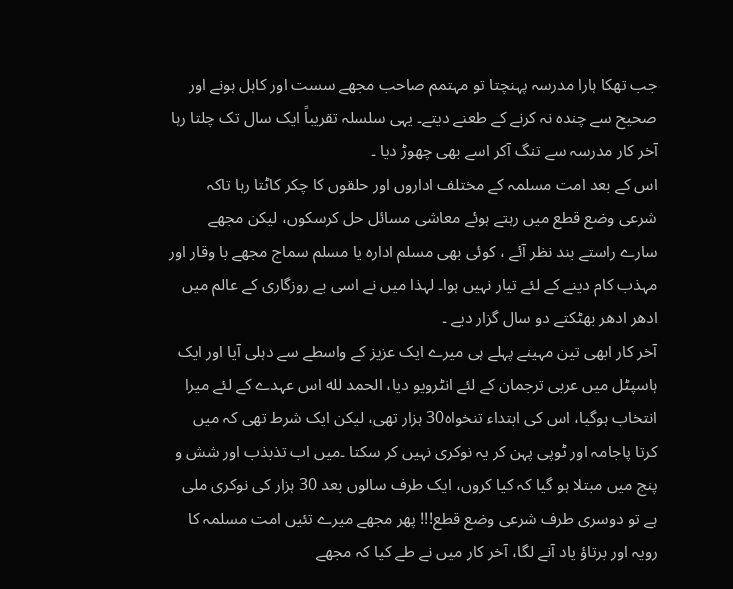جب تھکا ہارا مدرسہ پہنچتا تو مہتمم صاحب مجھے سست اور کاہل ہونے اور صحیح سے چندہ نہ کرنے کے طعنے دیتے۔ یہی سلسلہ تقریباً ایک سال تک چلتا رہا آخر کار مدرسہ سے تنگ آکر اسے بھی چھوڑ دیا ۔
اس کے بعد امت مسلمہ کے مختلف اداروں اور حلقوں کا چکر کاٹتا رہا تاکہ شرعی وضع قطع میں رہتے ہوئے معاشی مسائل حل کرسکوں، لیکن مجھے سارے راستے بند نظر آئے ، کوئی بھی مسلم ادارہ یا مسلم سماج مجھے با وقار اور مہذب کام دینے کے لئے تیار نہیں ہوا۔ لہذا میں نے اسی بے روزگاری کے عالم میں ادھر ادھر بھٹکتے دو سال گزار دیے ۔
آخر کار ابھی تین مہینے پہلے ہی میرے ایک عزیز کے واسطے سے دہلی آیا اور ایک ہاسپٹل میں عربی ترجمان کے لئے انٹرویو دیا، الحمد لله اس عہدے کے لئے میرا انتخاب ہوگیا، اس کی ابتداء تنخواہ30 ہزار تھی، لیکن ایک شرط تھی کہ میں کرتا پاجامہ اور ٹوپی پہن کر یہ نوکری نہیں کر سکتا ۔میں اب تذبذب اور شش و پنج میں مبتلا ہو گیا کہ کیا کروں، ایک طرف سالوں بعد 30 ہزار کی نوکری ملی ہے تو دوسری طرف شرعی وضع قطع!!! پھر مجھے میرے تئیں امت مسلمہ کا رویہ اور برتاؤ یاد آنے لگا، آخر کار میں نے طے کیا کہ مجھے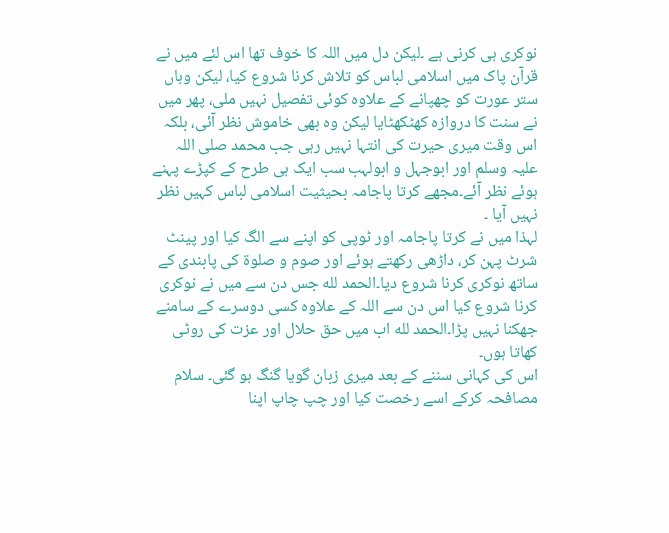نوکری ہی کرنی ہے ۔لیکن دل میں اللہ کا خوف تھا اس لئے میں نے قرآن پاک میں اسلامی لباس کو تلاش کرنا شروع کیا، لیکن وہاں ستر عورت کو چھپانے کے علاوہ کوئی تفصیل نہیں ملی، پھر میں نے سنت کا دروازہ کھٹکھٹایا لیکن وہ بھی خاموش نظر آئی، بلکہ اس وقت میری حیرت کی انتہا نہیں رہی جب محمد صلی اللہ علیہ وسلم اور ابوجہل و ابولہب سب ایک ہی طرح کے کپڑے پہنے ہوئے نظر آئے۔مجھے کرتا پاجامہ بحیثیت اسلامی لباس کہیں نظر نہیں آیا ۔
لہذا میں نے کرتا پاجامہ اور ٹوپی کو اپنے سے الگ کیا اور پینٹ شرٹ پہن کر، داڑھی رکھتے ہوئے اور صوم و صلوة کی پابندی کے ساتھ نوکری کرنا شروع دیا۔الحمد لله جس دن سے میں نے نوکری کرنا شروع کیا اس دن سے اللہ کے علاوہ کسی دوسرے کے سامنے جھکنا نہیں پڑا۔الحمد لله اب میں حق حلال اور عزت کی روٹی کھاتا ہوں۔
اس کی کہانی سننے کے بعد میری زبان گویا گنگ ہو گئی۔ سلام مصافحہ کرکے اسے رخصت کیا اور چپ چاپ اپنا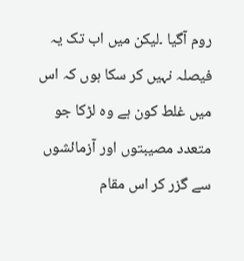روم آگیا ۔لیکن میں اب تک یہ فیصلہ نہیں کر سکا ہوں کہ اس میں غلط کون ہے وہ لڑکا جو متعدد مصیبتوں اور آزمائشوں سے گزر کر اس مقام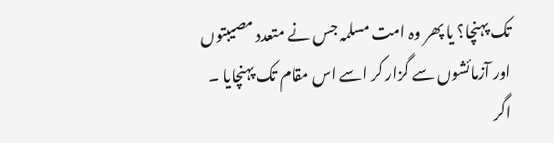تک پہنچا؟ یا پھر وہ امت مسلمہ جس نے متعدد مصیبتوں اور آزمائشوں سے گزار کر اسے اس مقام تک پہنچایا ۔
اگر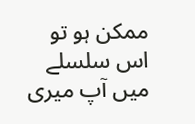ممکن ہو تو اس سلسلے میں آپ میری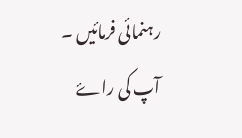رہنمائی فرمائیں ۔
آپ کی راۓ